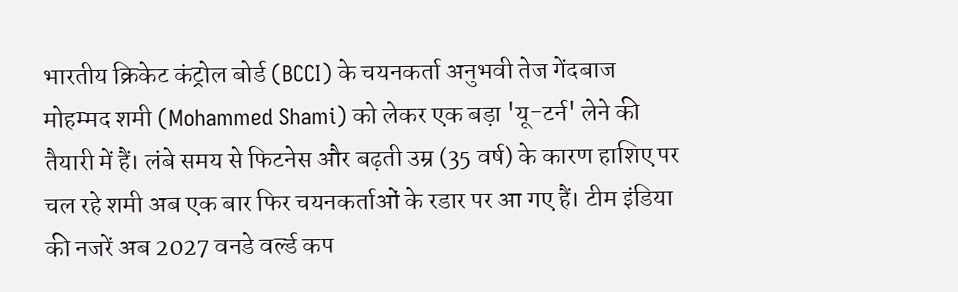भारतीय क्रिकेट कंट्रोल बोर्ड (BCCI) के चयनकर्ता अनुभवी तेज गेंदबाज मोहम्मद शमी (Mohammed Shami) को लेकर एक बड़ा 'यू-टर्न' लेने की तैयारी में हैं। लंबे समय से फिटनेस और बढ़ती उम्र (35 वर्ष) के कारण हाशिए पर चल रहे शमी अब एक बार फिर चयनकर्ताओं के रडार पर आ गए हैं। टीम इंडिया की नजरें अब 2027 वनडे वर्ल्ड कप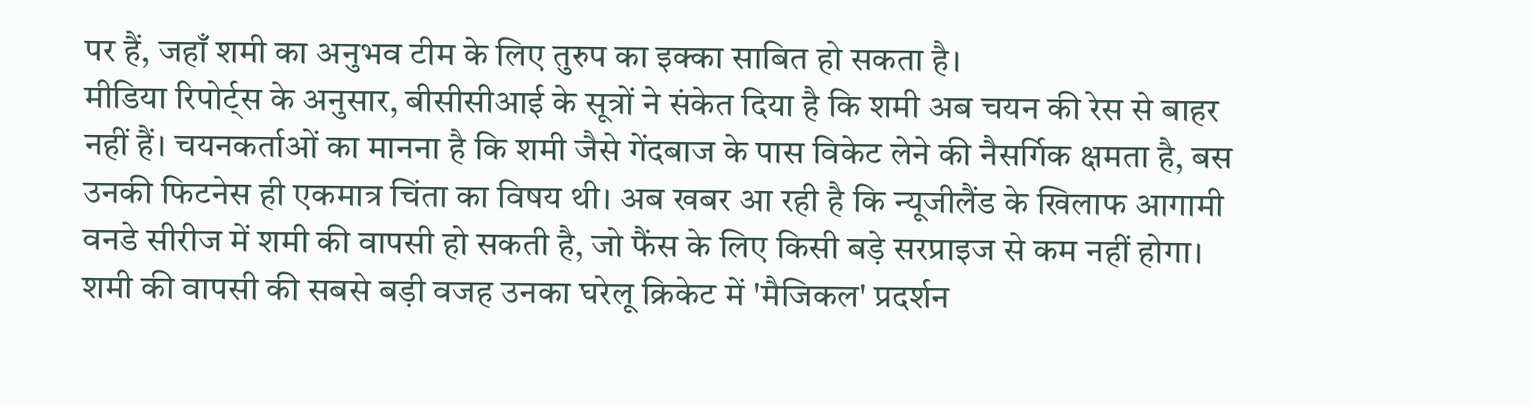पर हैं, जहाँ शमी का अनुभव टीम के लिए तुरुप का इक्का साबित हो सकता है।
मीडिया रिपोर्ट्स के अनुसार, बीसीसीआई के सूत्रों ने संकेत दिया है कि शमी अब चयन की रेस से बाहर नहीं हैं। चयनकर्ताओं का मानना है कि शमी जैसे गेंदबाज के पास विकेट लेने की नैसर्गिक क्षमता है, बस उनकी फिटनेस ही एकमात्र चिंता का विषय थी। अब खबर आ रही है कि न्यूजीलैंड के खिलाफ आगामी वनडे सीरीज में शमी की वापसी हो सकती है, जो फैंस के लिए किसी बड़े सरप्राइज से कम नहीं होगा।
शमी की वापसी की सबसे बड़ी वजह उनका घरेलू क्रिकेट में 'मैजिकल' प्रदर्शन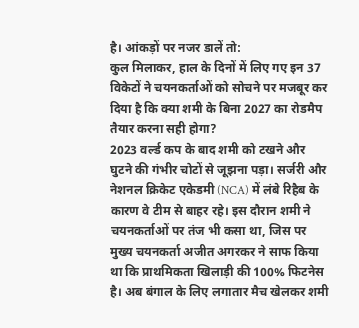है। आंकड़ों पर नजर डालें तो:
कुल मिलाकर, हाल के दिनों में लिए गए इन 37 विकेटों ने चयनकर्ताओं को सोचने पर मजबूर कर दिया है कि क्या शमी के बिना 2027 का रोडमैप तैयार करना सही होगा?
2023 वर्ल्ड कप के बाद शमी को टखने और घुटने की गंभीर चोटों से जूझना पड़ा। सर्जरी और नेशनल क्रिकेट एकेडमी (NCA) में लंबे रिहैब के कारण वे टीम से बाहर रहे। इस दौरान शमी ने चयनकर्ताओं पर तंज भी कसा था, जिस पर मुख्य चयनकर्ता अजीत अगरकर ने साफ किया था कि प्राथमिकता खिलाड़ी की 100% फिटनेस है। अब बंगाल के लिए लगातार मैच खेलकर शमी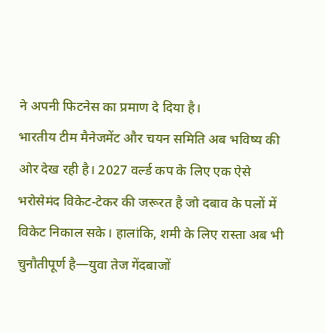ने अपनी फिटनेस का प्रमाण दे दिया है।
भारतीय टीम मैनेजमेंट और चयन समिति अब भविष्य की ओर देख रही है। 2027 वर्ल्ड कप के लिए एक ऐसे भरोसेमंद विकेट-टेकर की जरूरत है जो दबाव के पलों में विकेट निकाल सके। हालांकि, शमी के लिए रास्ता अब भी चुनौतीपूर्ण है—युवा तेज गेंदबाजों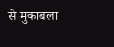से मुकाबला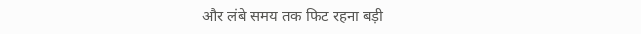और लंबे समय तक फिट रहना बड़ी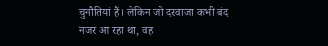चुनौतियां हैं। लेकिन जो दरवाजा कभी बंद नजर आ रहा था, वह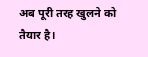अब पूरी तरह खुलने को तैयार है।